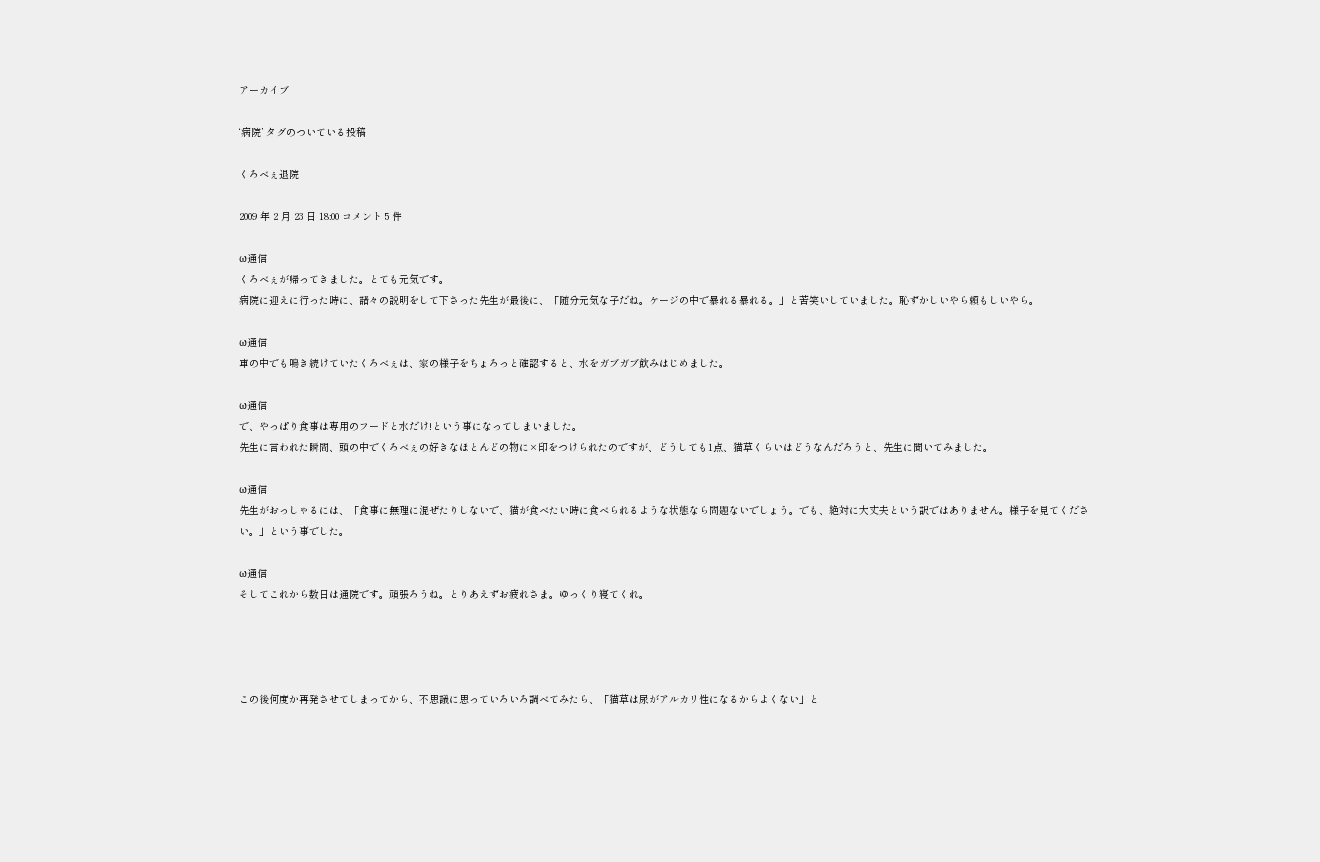アーカイブ

‘病院’ タグのついている投稿

くろべぇ退院

2009 年 2 月 23 日 18:00 コメント 5 件

ω通信
くろべぇが帰ってきました。とても元気です。
病院に迎えに行った時に、諸々の説明をして下さった先生が最後に、「随分元気な子だね。ケージの中で暴れる暴れる。」と苦笑いしていました。恥ずかしいやら頼もしいやら。

ω通信
車の中でも鳴き続けていたくろべぇは、家の様子をちょろっと確認すると、水をガブガブ飲みはじめました。

ω通信
で、やっぱり食事は専用のフードと水だけ!という事になってしまいました。
先生に言われた瞬間、頭の中でくろべぇの好きなほとんどの物に×印をつけられたのですが、どうしても1点、猫草くらいはどうなんだろうと、先生に聞いてみました。

ω通信
先生がおっしゃるには、「食事に無理に混ぜたりしないで、猫が食べたい時に食べられるような状態なら問題ないでしょう。でも、絶対に大丈夫という訳ではありません。様子を見てください。」という事でした。

ω通信
そしてこれから数日は通院です。頑張ろうね。とりあえずお疲れさま。ゆっくり寝てくれ。




この後何度か再発させてしまってから、不思議に思っていろいろ調べてみたら、「猫草は尿がアルカリ性になるからよくない」と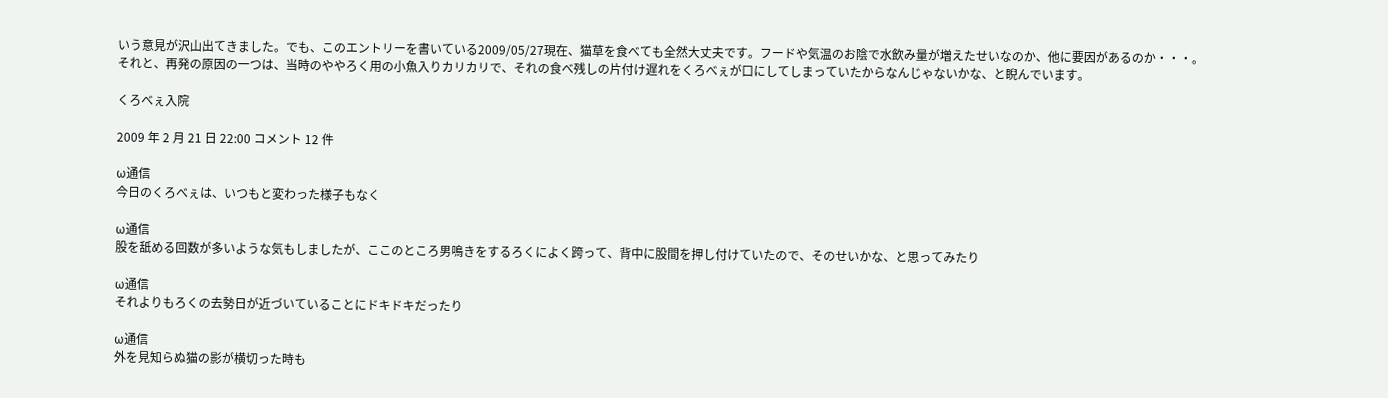いう意見が沢山出てきました。でも、このエントリーを書いている2009/05/27現在、猫草を食べても全然大丈夫です。フードや気温のお陰で水飲み量が増えたせいなのか、他に要因があるのか・・・。
それと、再発の原因の一つは、当時のややろく用の小魚入りカリカリで、それの食べ残しの片付け遅れをくろべぇが口にしてしまっていたからなんじゃないかな、と睨んでいます。

くろべぇ入院

2009 年 2 月 21 日 22:00 コメント 12 件

ω通信
今日のくろべぇは、いつもと変わった様子もなく

ω通信
股を舐める回数が多いような気もしましたが、ここのところ男鳴きをするろくによく跨って、背中に股間を押し付けていたので、そのせいかな、と思ってみたり

ω通信
それよりもろくの去勢日が近づいていることにドキドキだったり

ω通信
外を見知らぬ猫の影が横切った時も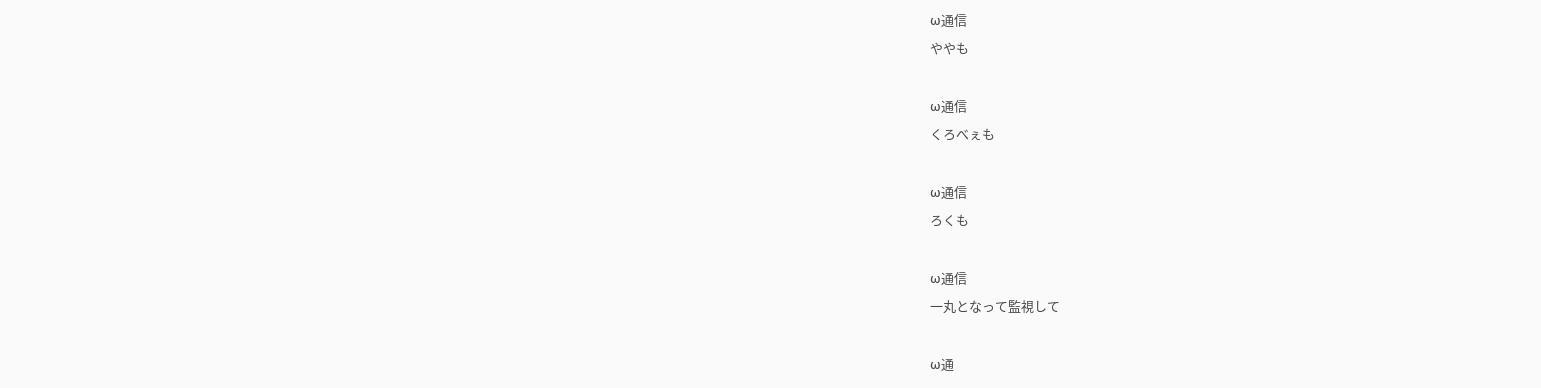ω通信
ややも

ω通信
くろべぇも

ω通信
ろくも

ω通信
一丸となって監視して

ω通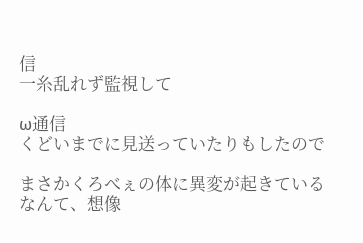信
一糸乱れず監視して

ω通信
くどいまでに見送っていたりもしたので

まさかくろべぇの体に異変が起きているなんて、想像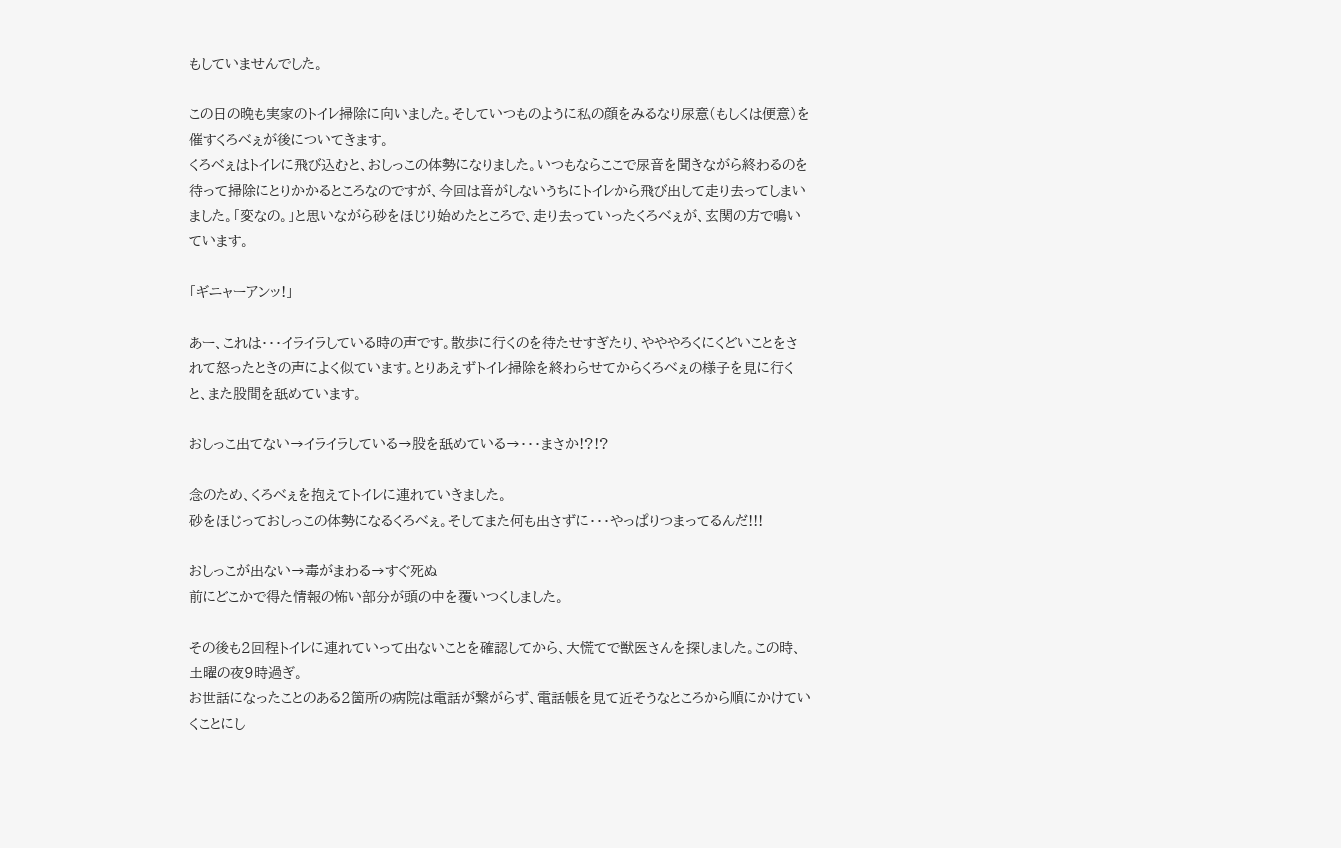もしていませんでした。

この日の晩も実家のトイレ掃除に向いました。そしていつものように私の顔をみるなり尿意(もしくは便意)を催すくろべぇが後についてきます。
くろべぇはトイレに飛び込むと、おしっこの体勢になりました。いつもならここで尿音を聞きながら終わるのを待って掃除にとりかかるところなのですが、今回は音がしないうちにトイレから飛び出して走り去ってしまいました。「変なの。」と思いながら砂をほじり始めたところで、走り去っていったくろべぇが、玄関の方で鳴いています。

「ギニャーアンッ!」

あー、これは・・・イライラしている時の声です。散歩に行くのを待たせすぎたり、やややろくにくどいことをされて怒ったときの声によく似ています。とりあえずトイレ掃除を終わらせてからくろべぇの様子を見に行くと、また股間を舐めています。

おしっこ出てない→イライラしている→股を舐めている→・・・まさか!?!?

念のため、くろべぇを抱えてトイレに連れていきました。
砂をほじっておしっこの体勢になるくろべぇ。そしてまた何も出さずに・・・やっぱりつまってるんだ!!!

おしっこが出ない→毒がまわる→すぐ死ぬ
前にどこかで得た情報の怖い部分が頭の中を覆いつくしました。

その後も2回程トイレに連れていって出ないことを確認してから、大慌てで獣医さんを探しました。この時、土曜の夜9時過ぎ。
お世話になったことのある2箇所の病院は電話が繋がらず、電話帳を見て近そうなところから順にかけていくことにし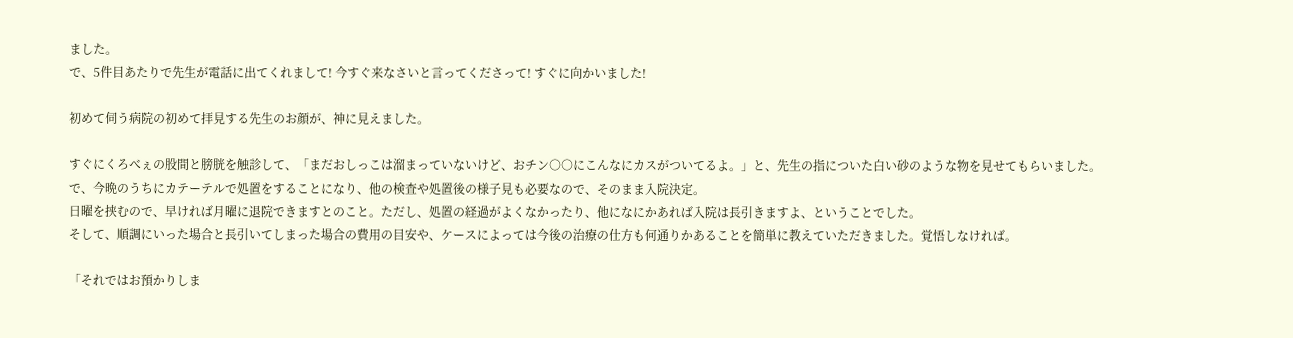ました。
で、5件目あたりで先生が電話に出てくれまして! 今すぐ来なさいと言ってくださって! すぐに向かいました!

初めて伺う病院の初めて拝見する先生のお顔が、神に見えました。

すぐにくろべぇの股間と膀胱を触診して、「まだおしっこは溜まっていないけど、おチン○○にこんなにカスがついてるよ。」と、先生の指についた白い砂のような物を見せてもらいました。
で、今晩のうちにカテーテルで処置をすることになり、他の検査や処置後の様子見も必要なので、そのまま入院決定。
日曜を挟むので、早ければ月曜に退院できますとのこと。ただし、処置の経過がよくなかったり、他になにかあれば入院は長引きますよ、ということでした。
そして、順調にいった場合と長引いてしまった場合の費用の目安や、ケースによっては今後の治療の仕方も何通りかあることを簡単に教えていただきました。覚悟しなければ。

「それではお預かりしま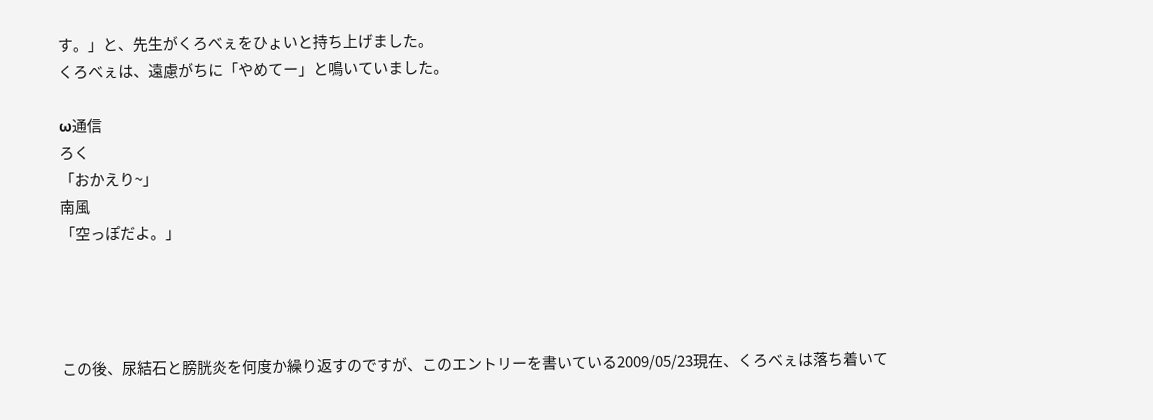す。」と、先生がくろべぇをひょいと持ち上げました。
くろべぇは、遠慮がちに「やめてー」と鳴いていました。

ω通信
ろく
「おかえり~」
南風
「空っぽだよ。」




この後、尿結石と膀胱炎を何度か繰り返すのですが、このエントリーを書いている2009/05/23現在、くろべぇは落ち着いて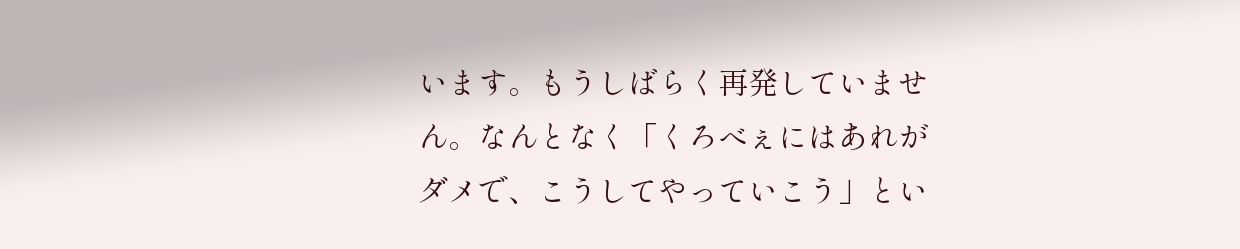います。もうしばらく再発していません。なんとなく「くろべぇにはあれがダメで、こうしてやっていこう」とい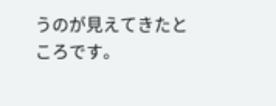うのが見えてきたところです。